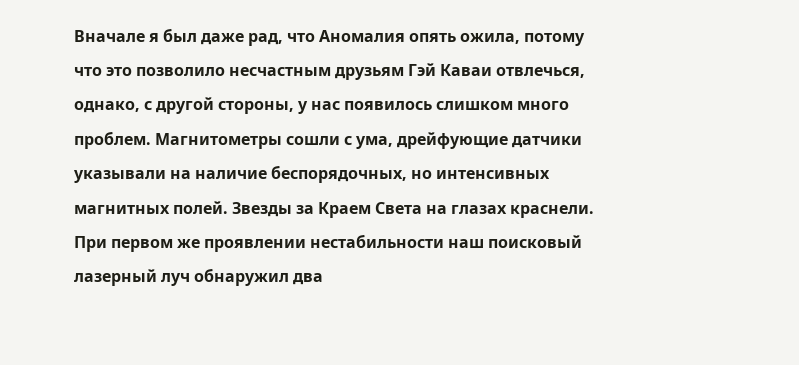Вначале я был даже рад, что Аномалия опять ожила, потому что это позволило несчастным друзьям Гэй Каваи отвлечься, однако, с другой стороны, у нас появилось слишком много проблем. Магнитометры сошли с ума, дрейфующие датчики указывали на наличие беспорядочных, но интенсивных магнитных полей. Звезды за Краем Света на глазах краснели. При первом же проявлении нестабильности наш поисковый лазерный луч обнаружил два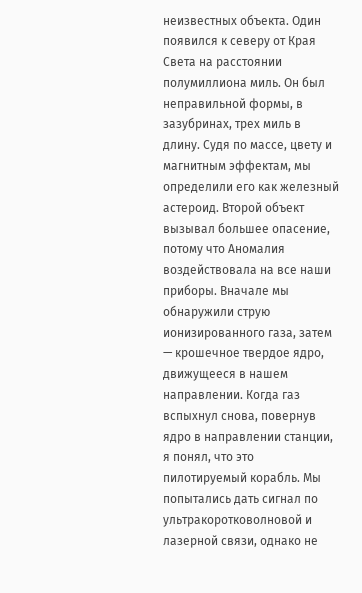неизвестных объекта. Один появился к северу от Края Света на расстоянии полумиллиона миль. Он был неправильной формы, в зазубринах, трех миль в длину. Судя по массе, цвету и магнитным эффектам, мы определили его как железный астероид. Второй объект вызывал большее опасение, потому что Аномалия воздействовала на все наши приборы. Вначале мы обнаружили струю ионизированного газа, затем — крошечное твердое ядро, движущееся в нашем направлении. Когда газ вспыхнул снова, повернув ядро в направлении станции, я понял, что это пилотируемый корабль. Мы попытались дать сигнал по ультракоротковолновой и лазерной связи, однако не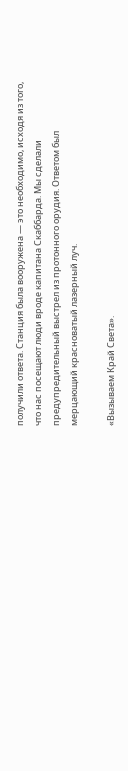получили ответа. Станция была вооружена — это необходимо, исходя из того, что нас посещают люди вроде капитана Скаббарда. Мы сделали предупредительный выстрел из протонного орудия. Ответом был мерцающий красноватый лазерный луч.

«Вызываем Край Света».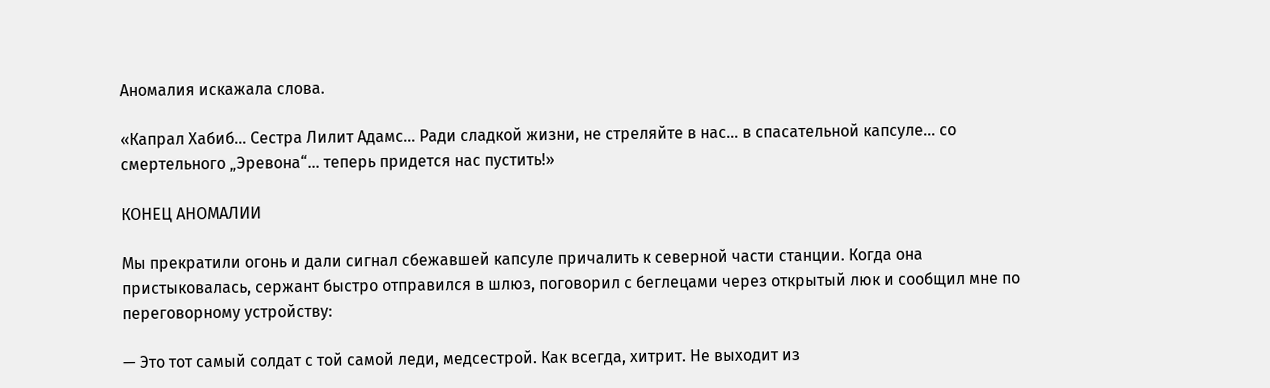Аномалия искажала слова.

«Капрал Хабиб… Сестра Лилит Адамс… Ради сладкой жизни, не стреляйте в нас… в спасательной капсуле… со смертельного „Эревона“… теперь придется нас пустить!»

КОНЕЦ АНОМАЛИИ

Мы прекратили огонь и дали сигнал сбежавшей капсуле причалить к северной части станции. Когда она пристыковалась, сержант быстро отправился в шлюз, поговорил с беглецами через открытый люк и сообщил мне по переговорному устройству:

— Это тот самый солдат с той самой леди, медсестрой. Как всегда, хитрит. Не выходит из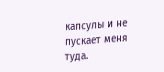капсулы и не пускает меня туда.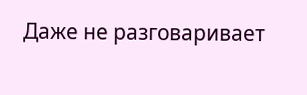Даже не разговаривает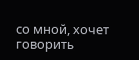со мной, хочет говорить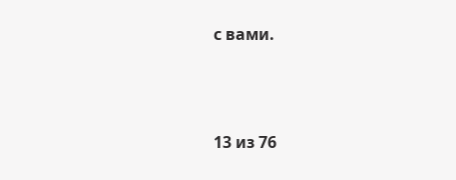с вами.



13 из 76